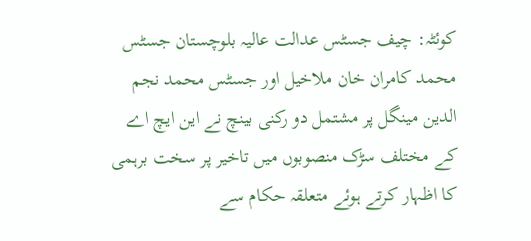کوئٹہ: چیف جسٹس عدالت عالیہ بلوچستان جسٹس محمد کامران خان ملاخیل اور جسٹس محمد نجم الدین مینگل پر مشتمل دو رکنی بینچ نے این ایچ اے کے مختلف سڑک منصوبوں میں تاخیر پر سخت برہمی کا اظہار کرتے ہوئے متعلقہ حکام سے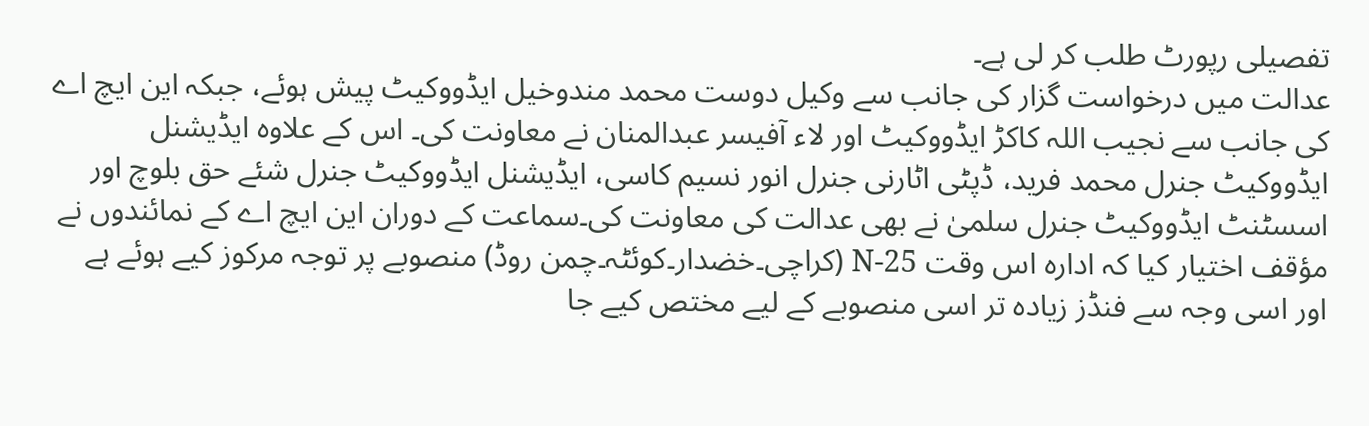تفصیلی رپورٹ طلب کر لی ہے۔
عدالت میں درخواست گزار کی جانب سے وکیل دوست محمد مندوخیل ایڈووکیٹ پیش ہوئے، جبکہ این ایچ اے کی جانب سے نجیب اللہ کاکڑ ایڈووکیٹ اور لاء آفیسر عبدالمنان نے معاونت کی۔ اس کے علاوہ ایڈیشنل ایڈووکیٹ جنرل محمد فرید، ڈپٹی اٹارنی جنرل انور نسیم کاسی، ایڈیشنل ایڈووکیٹ جنرل شئے حق بلوچ اور اسسٹنٹ ایڈووکیٹ جنرل سلمیٰ نے بھی عدالت کی معاونت کی۔سماعت کے دوران این ایچ اے کے نمائندوں نے مؤقف اختیار کیا کہ ادارہ اس وقت N-25 (کراچی۔خضدار۔کوئٹہ۔چمن روڈ) منصوبے پر توجہ مرکوز کیے ہوئے ہے اور اسی وجہ سے فنڈز زیادہ تر اسی منصوبے کے لیے مختص کیے جا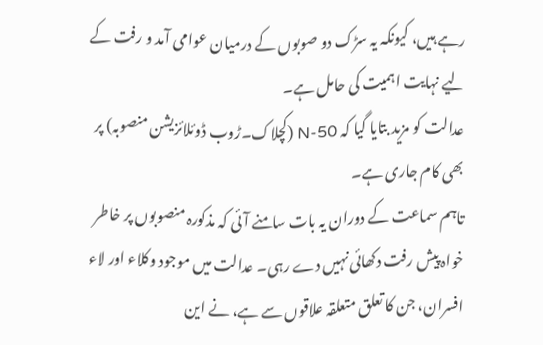رہے ہیں، کیونکہ یہ سڑک دو صوبوں کے درمیان عوامی آمد و رفت کے لیے نہایت اہمیت کی حامل ہے۔
عدالت کو مزید بتایا گیا کہ N-50 (کچلاک۔ڑوب ڈوئلائزیشن منصوبہ) پر بھی کام جاری ہے۔
تاہم سماعت کے دوران یہ بات سامنے آئی کہ مذکورہ منصوبوں پر خاطر خواہ پیش رفت دکھائی نہیں دے رہی۔ عدالت میں موجود وکلاء اور لاء افسران، جن کا تعلق متعلقہ علاقوں سے ہے، نے این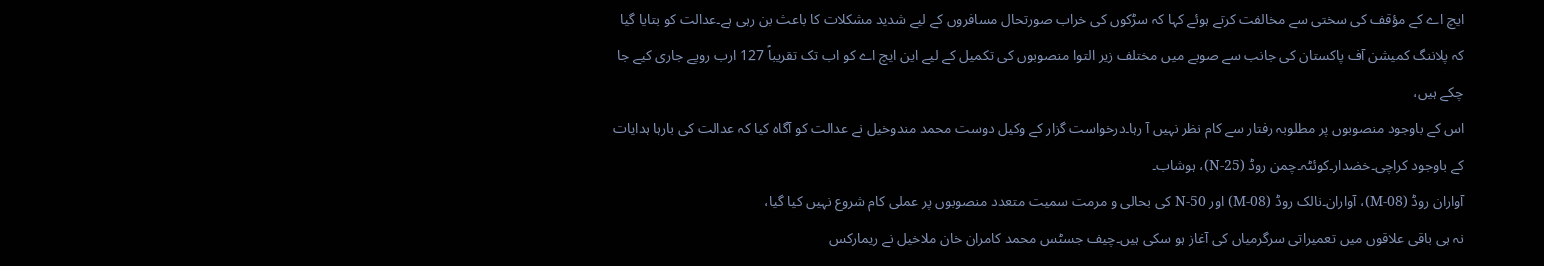ایچ اے کے مؤقف کی سختی سے مخالفت کرتے ہوئے کہا کہ سڑکوں کی خراب صورتحال مسافروں کے لیے شدید مشکلات کا باعث بن رہی ہے۔عدالت کو بتایا گیا کہ پلاننگ کمیشن آف پاکستان کی جانب سے صوبے میں مختلف زیر التوا منصوبوں کی تکمیل کے لیے این ایچ اے کو اب تک تقریباً 127 ارب روپے جاری کیے جا چکے ہیں،
اس کے باوجود منصوبوں پر مطلوبہ رفتار سے کام نظر نہیں آ رہا۔درخواست گزار کے وکیل دوست محمد مندوخیل نے عدالت کو آگاہ کیا کہ عدالت کی بارہا ہدایات کے باوجود کراچی۔خضدار۔کوئٹہ۔چمن روڈ (N-25)، ہوشاب۔
آواران روڈ (M-08)، آواران۔نالک روڈ (M-08) اور N-50 کی بحالی و مرمت سمیت متعدد منصوبوں پر عملی کام شروع نہیں کیا گیا،
نہ ہی باقی علاقوں میں تعمیراتی سرگرمیاں کی آغاز ہو سکی ہیں۔چیف جسٹس محمد کامران خان ملاخیل نے ریمارکس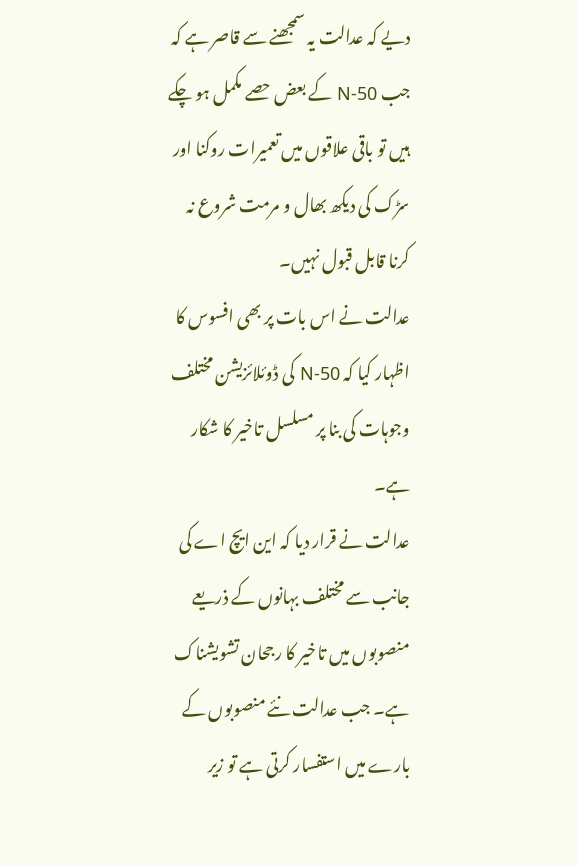دیے کہ عدالت یہ سمجھنے سے قاصر ہے کہ جب N-50 کے بعض حصے مکمل ہو چکے ہیں تو باقی علاقوں میں تعمیرات روکنا اور سڑک کی دیکھ بھال و مرمت شروع نہ کرنا قابل قبول نہیں۔
عدالت نے اس بات پر بھی افسوس کا اظہار کیا کہ N-50 کی ڈوئلائزیشن مختلف وجوہات کی بنا پر مسلسل تاخیر کا شکار ہے۔
عدالت نے قرار دیا کہ این ایچ اے کی جانب سے مختلف بہانوں کے ذریعے منصوبوں میں تاخیر کا رجحان تشویشناک ہے۔ جب عدالت نئے منصوبوں کے بارے میں استفسار کرتی ہے تو زیر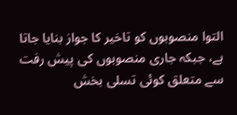التوا منصوبوں کو تاخیر کا جواز بنایا جاتا ہے، جبکہ جاری منصوبوں کی پیش رفت سے متعلق کوئی تسلی بخش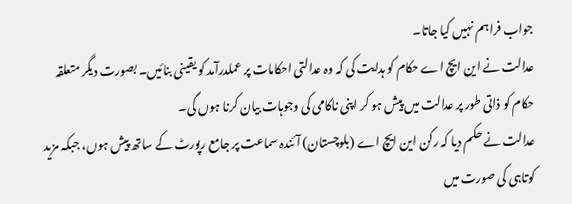جواب فراہم نہیں کیا جاتا۔
عدالت نے این ایچ اے حکام کو ہدایت کی کہ وہ عدالتی احکامات پر عملدرآمد کو یقینی بنائیں۔ بصورت دیگر متعلقہ حکام کو ذاتی طور پر عدالت میں پیش ہو کر اپنی ناکامی کی وجوہات بیان کرنا ہوں گی۔
عدالت نے حکم دیا کہ رکن این ایچ اے (بلوچستان) آئندہ سماعت پر جامع رپورٹ کے ساتھ پیش ہوں، جبکہ مزید کوتاہی کی صورت میں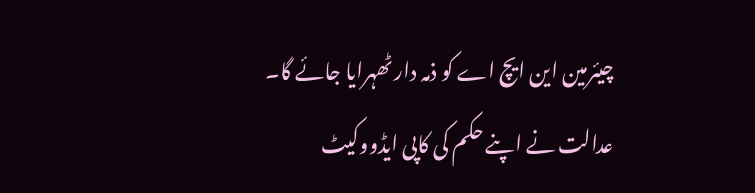چیئرمین این ایچ اے کو ذمہ دار ٹھہرایا جائے گا۔
عدالت نے اپنے حکم کی کاپی ایڈووکیٹ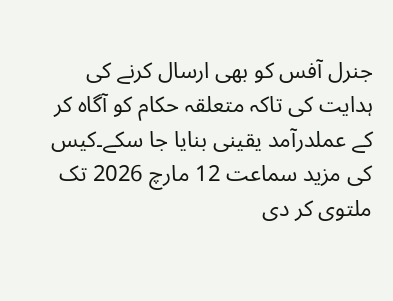جنرل آفس کو بھی ارسال کرنے کی ہدایت کی تاکہ متعلقہ حکام کو آگاہ کر کے عملدرآمد یقینی بنایا جا سکے۔کیس کی مزید سماعت 12 مارچ 2026 تک ملتوی کر دی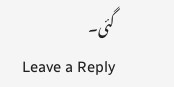گئی۔
Leave a Reply